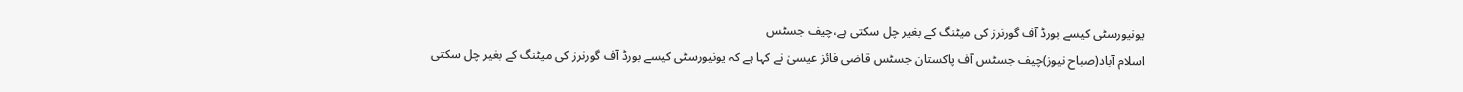یونیورسٹی کیسے بورڈ آف گورنرز کی میٹنگ کے بغیر چل سکتی ہے،چیف جسٹس
اسلام آباد(صباح نیوز)چیف جسٹس آف پاکستان جسٹس قاضی فائز عیسیٰ نے کہا ہے کہ یونیورسٹی کیسے بورڈ آف گورنرز کی میٹنگ کے بغیر چل سکتی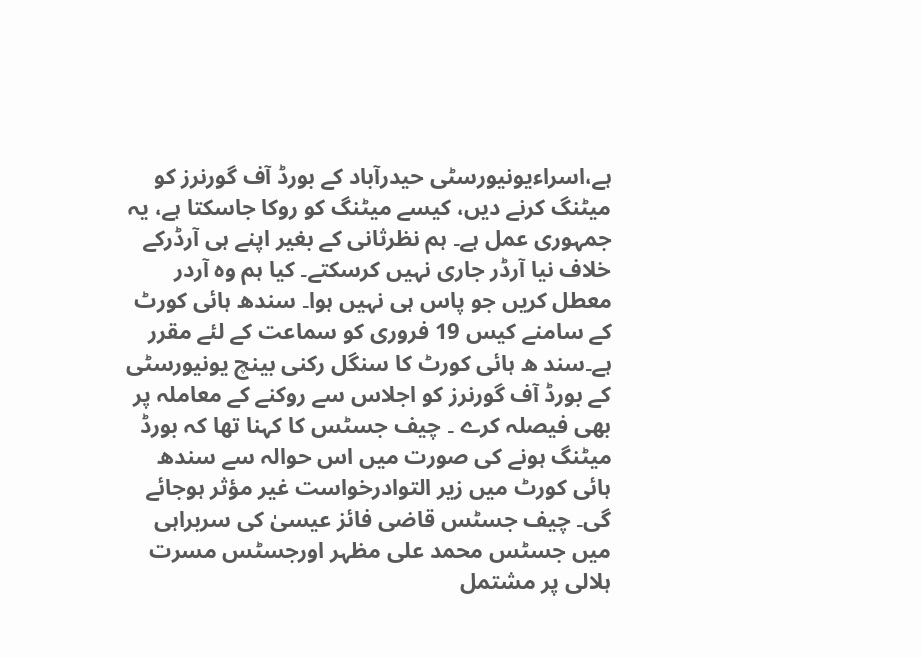ہے،اسراءیونیورسٹی حیدرآباد کے بورڈ آف گورنرز کو میٹنگ کرنے دیں، کیسے میٹنگ کو روکا جاسکتا ہے، یہ جمہوری عمل ہے۔ ہم نظرثانی کے بغیر اپنے ہی آرڈرکے خلاف نیا آرڈر جاری نہیں کرسکتے۔ کیا ہم وہ آردر معطل کریں جو پاس ہی نہیں ہوا۔ سندھ ہائی کورٹ کے سامنے کیس 19 فروری کو سماعت کے لئے مقرر ہے۔سند ھ ہائی کورٹ کا سنگل رکنی بینچ یونیورسٹی کے بورڈ آف گورنرز کو اجلاس سے روکنے کے معاملہ پر بھی فیصلہ کرے ۔ چیف جسٹس کا کہنا تھا کہ بورڈ میٹنگ ہونے کی صورت میں اس حوالہ سے سندھ ہائی کورٹ میں زیر التوادرخواست غیر مؤثر ہوجائے گی۔ چیف جسٹس قاضی فائز عیسیٰ کی سربراہی میں جسٹس محمد علی مظہر اورجسٹس مسرت ہلالی پر مشتمل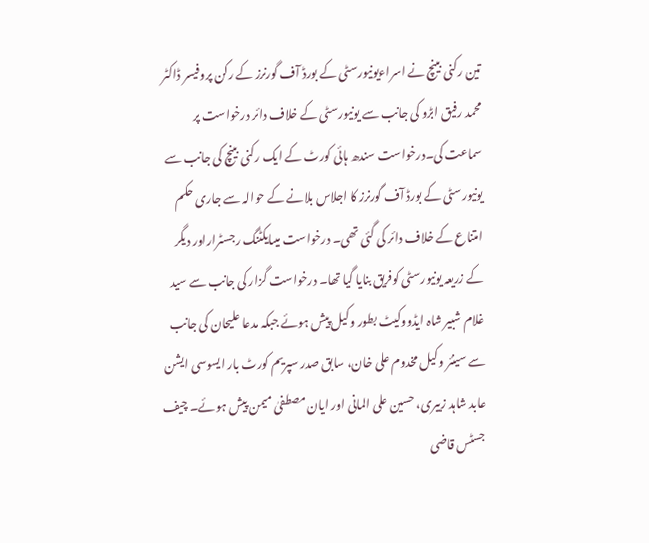تین رکنی بینچ نے اسراءیونیورسٹی کے بورڈ آف گورنرز کے رکن پروفیسر ڈاکٹر محمد رفیق ابڑو کی جانب سے یونیورسٹی کے خلاف دائر درخواست پر سماعت کی۔درخواست سندھ ہائی کورٹ کے ایک رکنی بینچ کی جانب سے یونیورسٹی کے بورڈ آف گورنرز کا اجلاس بلانے کے حوالہ سے جاری حکم امتناع کے خلاف دائر کی گئی تھی۔ درخواست میںایکٹنگ رجسٹراراور دیگر کے زریعہ یونیورسٹی کوفریق بنایا گیا تھا۔ درخواست گزار کی جانب سے سید غلام شبیر شاہ ایڈووکیٹ بطور وکیل پیش ہوئے جبکہ مدعا علیحان کی جانب سے سینئر وکیل مخدوم علی خان، سابق صدر سپریم کورٹ بار ایسوسی ایشن عابد شاہد زبیری، حسین علی المانی اور ایان مصطفیٰ میمن پیش ہوئے۔ چیف جسٹس قاضی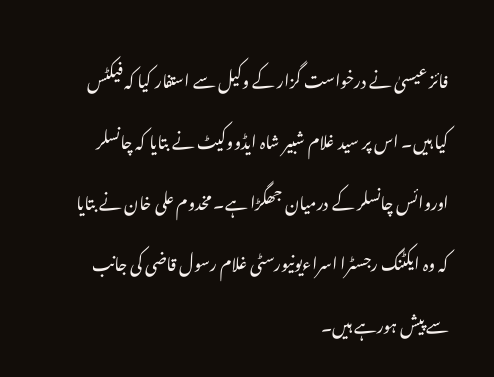فائز عیسیٰ نے درخواست گزار کے وکیل سے استفار کیا کہ فیکٹس کیا ہیں۔ اس پر سید غلام شبیر شاہ ایڈووکیٹ نے بتایا کہ چانسلر اوروائس چانسلر کے درمیان جھگڑا ہے۔ مخدوم علی خان نے بتایا کہ وہ ایکٹنگ رجسٹرا اسراءیونیورسٹی غلام رسول قاضی کی جانب سے پیش ہورہے ہیں۔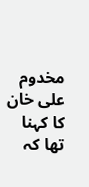مخدوم علی خان کا کہنا تھا کہ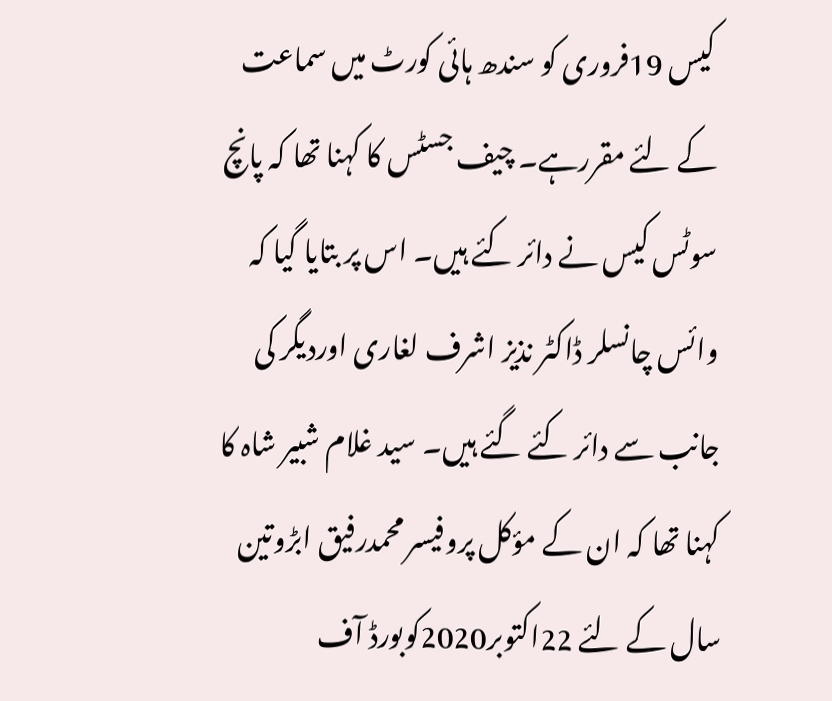کیس 19فروری کو سندھ ہائی کورٹ میں سماعت کے لئے مقررہے۔ چیف جسٹس کا کہنا تھا کہ پانچ سوٹس کیس نے دائر کئے ہیں۔ اس پر بتایا گیا کہ وائس چانسلر ڈاکٹر نذیز اشرف لغاری اوردیگر کی جانب سے دائر کئے گئے ہیں۔ سید غلام شبیر شاہ کا کہنا تھا کہ ان کے مؤکل پروفیسر محمدرفیق ابڑوتین سال کے لئے 22اکتوبر2020کوبورڈ آف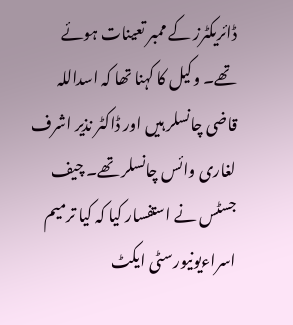ڈائریکٹرز کے ممبر تعینات ہوئے تھے۔ وکیل کا کہنا تھا کہ اسداللہ قاضی چانسلر ہیں اور ڈاکٹر نذیر اشرف لغاری وائس چانسلر تھے۔ چیف جسٹس نے استفسار کیا کہ کیا ترمیم اسراءیونیورسٹی ایکٹ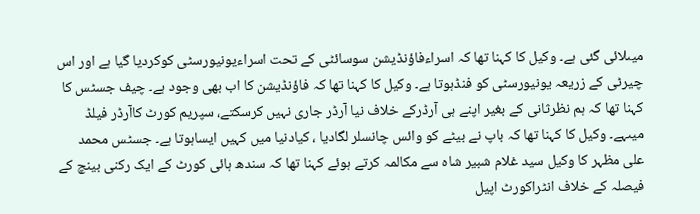میںلائی گئی ہے۔ وکیل کا کہنا تھا کہ اسراءفاؤنڈیشن سوسائٹی کے تحت اسراءیونیورسٹی کوکردیا گیا ہے اور اس چیرٹی کے زریعہ یونیورسٹی کو فنڈہوتا ہے۔ وکیل کا کہنا تھا کہ فاؤنڈیشن کا اب بھی وجود ہے۔ چیف جسٹس کا کہنا تھا کہ ہم نظرثانی کے بغیر اپنے ہی آرڈرکے خلاف نیا آرڈر جاری نہیں کرسکتے، سپریم کورٹ کاآرڈر فیلڈ میںہے۔ وکیل کا کہنا تھا کہ باپ نے بیٹے کو وائس چانسلر لگادیا ، کیادنیا میں کہیں ایساہوتا ہے۔ جسٹس محمد علی مظہر کا وکیل سید غلام شبیر شاہ سے مکالمہ کرتے ہوئے کہنا تھا کہ سندھ ہائی کورٹ کے ایک رکنی بینچ کے فیصلہ کے خلاف انٹراکورٹ اپیل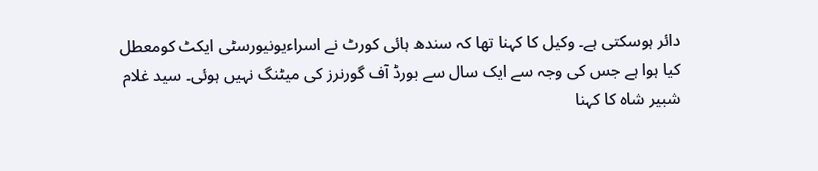دائر ہوسکتی ہے۔ وکیل کا کہنا تھا کہ سندھ ہائی کورٹ نے اسراءیونیورسٹی ایکٹ کومعطل کیا ہوا ہے جس کی وجہ سے ایک سال سے بورڈ آف گورنرز کی میٹنگ نہیں ہوئی۔ سید غلام شبیر شاہ کا کہنا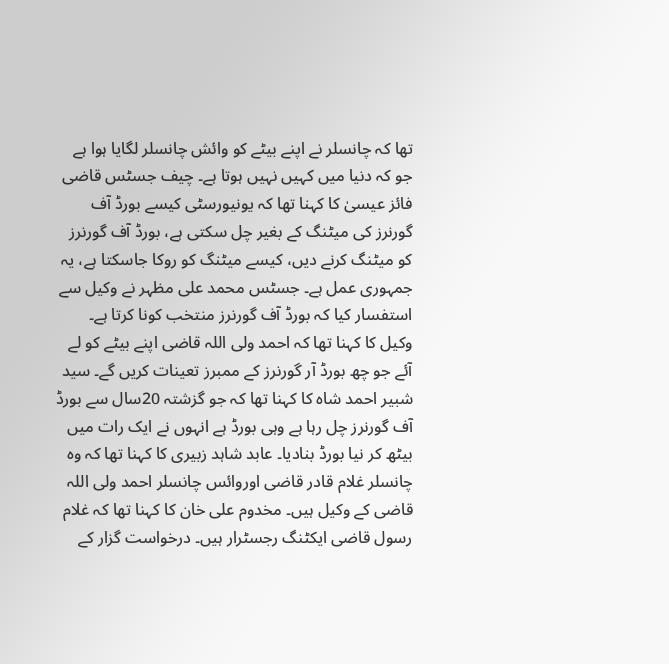تھا کہ چانسلر نے اپنے بیٹے کو وائش چانسلر لگایا ہوا ہے جو کہ دنیا میں کہیں نہیں ہوتا ہے۔ چیف جسٹس قاضی فائز عیسیٰ کا کہنا تھا کہ یونیورسٹی کیسے بورڈ آف گورنرز کی میٹنگ کے بغیر چل سکتی ہے، بورڈ آف گورنرز کو میٹنگ کرنے دیں، کیسے میٹنگ کو روکا جاسکتا ہے، یہ جمہوری عمل ہے۔ جسٹس محمد علی مظہر نے وکیل سے استفسار کیا کہ بورڈ آف گورنرز منتخب کونا کرتا ہے۔ وکیل کا کہنا تھا کہ احمد ولی اللہ قاضی اپنے بیٹے کو لے آئے جو چھ بورڈ آر گورنرز کے ممبرز تعینات کریں گے۔ سید شبیر احمد شاہ کا کہنا تھا کہ جو گزشتہ 20سال سے بورڈ آف گورنرز چل رہا ہے وہی بورڈ ہے انہوں نے ایک رات میں بیٹھ کر نیا بورڈ بنادیا۔ عابد شاہد زبیری کا کہنا تھا کہ وہ چانسلر غلام قادر قاضی اوروائس چانسلر احمد ولی اللہ قاضی کے وکیل ہیں۔ مخدوم علی خان کا کہنا تھا کہ غلام رسول قاضی ایکٹنگ رجسٹرار ہیں۔ درخواست گزار کے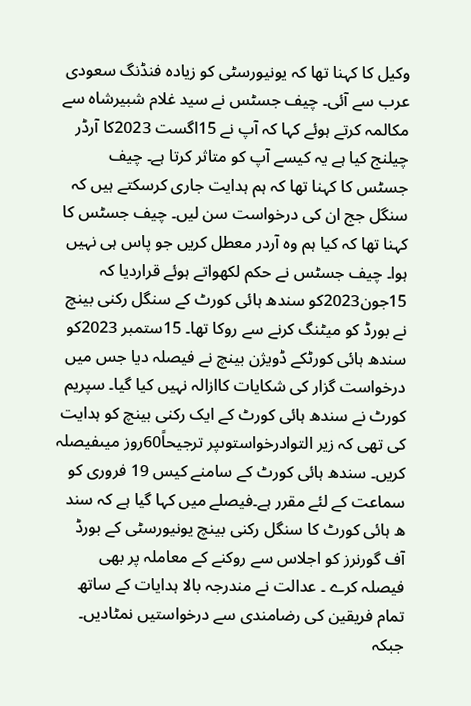وکیل کا کہنا تھا کہ یونیورسٹی کو زیادہ فنڈنگ سعودی عرب سے آئی۔ چیف جسٹس نے سید غلام شبیرشاہ سے مکالمہ کرتے ہوئے کہا کہ آپ نے 15اگست 2023کا آرڈر چیلنج کیا ہے یہ کیسے آپ کو متاثر کرتا ہے۔ چیف جسٹس کا کہنا تھا کہ ہم ہدایت جاری کرسکتے ہیں کہ سنگل جج ان کی درخواست سن لیں۔ چیف جسٹس کا کہنا تھا کہ کیا ہم وہ آردر معطل کریں جو پاس ہی نہیں ہوا۔ چیف جسٹس نے حکم لکھواتے ہوئے قراردیا کہ 15جون2023کو سندھ ہائی کورٹ کے سنگل رکنی بینچ نے بورڈ کو میٹنگ کرنے سے روکا تھا۔ 15ستمبر 2023کو سندھ ہائی کورٹکے ڈویژن بینچ نے فیصلہ دیا جس میں درخواست گزار کی شکایات کاازالہ نہیں کیا گیا۔ سپریم کورٹ نے سندھ ہائی کورٹ کے ایک رکنی بینچ کو ہدایت کی تھی کہ زیر التوادرخواستوںپر ترجیحاً60روز میںفیصلہ کریں۔ سندھ ہائی کورٹ کے سامنے کیس 19 فروری کو سماعت کے لئے مقرر ہے۔فیصلے میں کہا گیا ہے کہ سند ھ ہائی کورٹ کا سنگل رکنی بینچ یونیورسٹی کے بورڈ آف گورنرز کو اجلاس سے روکنے کے معاملہ پر بھی فیصلہ کرے ۔ عدالت نے مندرجہ بالا ہدایات کے ساتھ تمام فریقین کی رضامندی سے درخواستیں نمٹادیں۔ جبکہ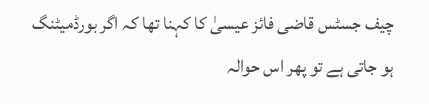چیف جسٹس قاضی فائز عیسیٰ کا کہنا تھا کہ اگر بورڈمیٹنگ ہو جاتی ہے تو پھر اس حوالہ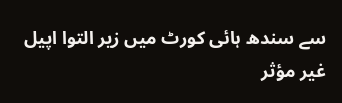سے سندھ ہائی کورٹ میں زیر التوا اپیل غیر مؤثر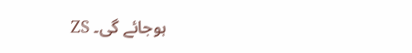ہوجائے گی۔ ZS